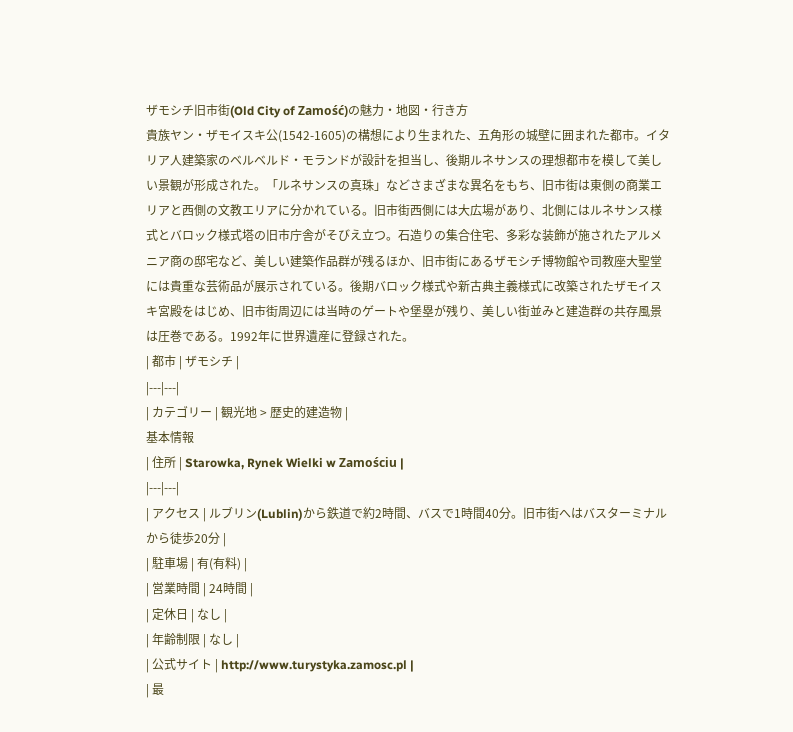ザモシチ旧市街(Old City of Zamość)の魅力・地図・行き方
貴族ヤン・ザモイスキ公(1542-1605)の構想により生まれた、五角形の城壁に囲まれた都市。イタリア人建築家のベルベルド・モランドが設計を担当し、後期ルネサンスの理想都市を模して美しい景観が形成された。「ルネサンスの真珠」などさまざまな異名をもち、旧市街は東側の商業エリアと西側の文教エリアに分かれている。旧市街西側には大広場があり、北側にはルネサンス様式とバロック様式塔の旧市庁舎がそびえ立つ。石造りの集合住宅、多彩な装飾が施されたアルメニア商の邸宅など、美しい建築作品群が残るほか、旧市街にあるザモシチ博物館や司教座大聖堂には貴重な芸術品が展示されている。後期バロック様式や新古典主義様式に改築されたザモイスキ宮殿をはじめ、旧市街周辺には当時のゲートや堡塁が残り、美しい街並みと建造群の共存風景は圧巻である。1992年に世界遺産に登録された。
| 都市 | ザモシチ |
|---|---|
| カテゴリー | 観光地 > 歴史的建造物 |
基本情報
| 住所 | Starowka, Rynek Wielki w Zamościu |
|---|---|
| アクセス | ルブリン(Lublin)から鉄道で約2時間、バスで1時間40分。旧市街へはバスターミナルから徒歩20分 |
| 駐車場 | 有(有料) |
| 営業時間 | 24時間 |
| 定休日 | なし |
| 年齢制限 | なし |
| 公式サイト | http://www.turystyka.zamosc.pl |
| 最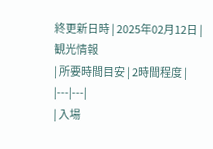終更新日時 | 2025年02月12日 |
観光情報
| 所要時間目安 | 2時間程度 |
|---|---|
| 入場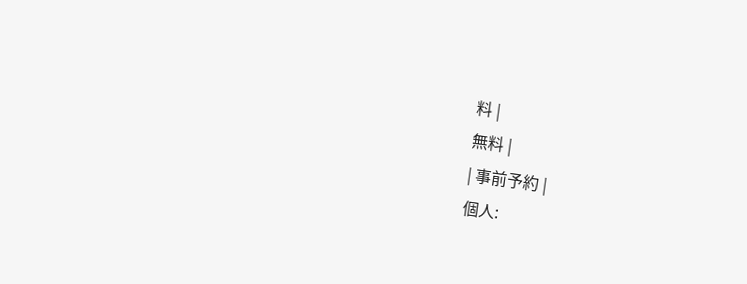料 |
無料 |
| 事前予約 |
個人: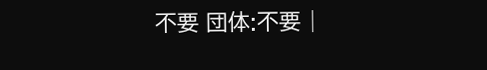不要 団体:不要 |